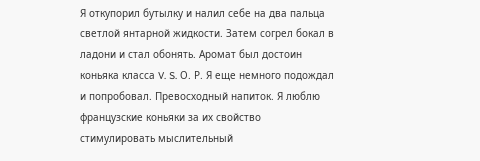Я откупорил бутылку и налил себе на два пальца светлой янтарной жидкости. Затем согрел бокал в ладони и стал обонять. Аромат был достоин коньяка класса V. S. О. Р. Я еще немного подождал и попробовал. Превосходный напиток. Я люблю французские коньяки за их свойство стимулировать мыслительный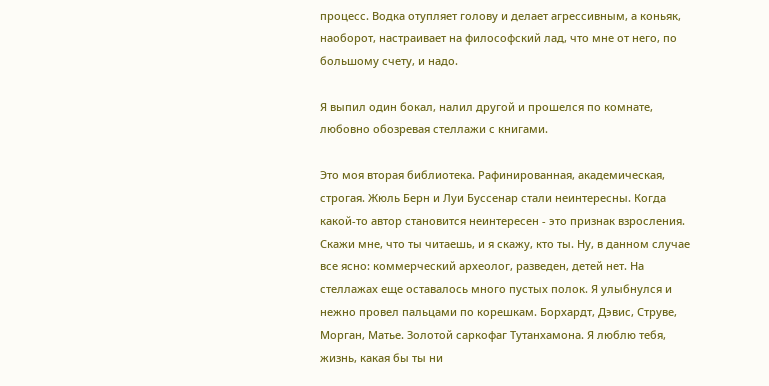процесс. Водка отупляет голову и делает агрессивным, а коньяк, наоборот, настраивает на философский лад, что мне от него, по большому счету, и надо.

Я выпил один бокал, налил другой и прошелся по комнате, любовно обозревая стеллажи с книгами.

Это моя вторая библиотека. Рафинированная, академическая, строгая. Жюль Берн и Луи Буссенар стали неинтересны. Когда какой-то автор становится неинтересен - это признак взросления. Скажи мне, что ты читаешь, и я скажу, кто ты. Ну, в данном случае все ясно: коммерческий археолог, разведен, детей нет. На стеллажах еще оставалось много пустых полок. Я улыбнулся и нежно провел пальцами по корешкам. Борхардт, Дэвис, Струве, Морган, Матье. Золотой саркофаг Тутанхамона. Я люблю тебя, жизнь, какая бы ты ни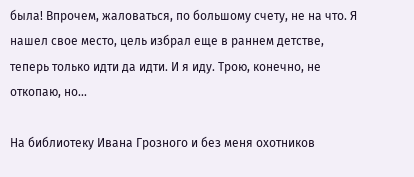была! Впрочем, жаловаться, по большому счету, не на что. Я нашел свое место, цель избрал еще в раннем детстве, теперь только идти да идти. И я иду. Трою, конечно, не откопаю, но...

На библиотеку Ивана Грозного и без меня охотников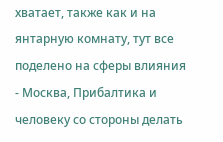хватает, также как и на янтарную комнату, тут все поделено на сферы влияния - Москва, Прибалтика и человеку со стороны делать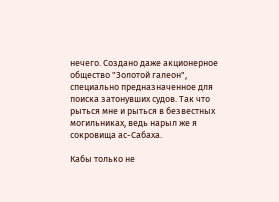нечего. Создано даже акционерное общество "Золотой галеон", специально предназначенное для поиска затонувших судов. Так что рыться мне и рыться в безвестных могильниках, ведь нарыл же я сокровища ас-Сабаха.

Кабы только не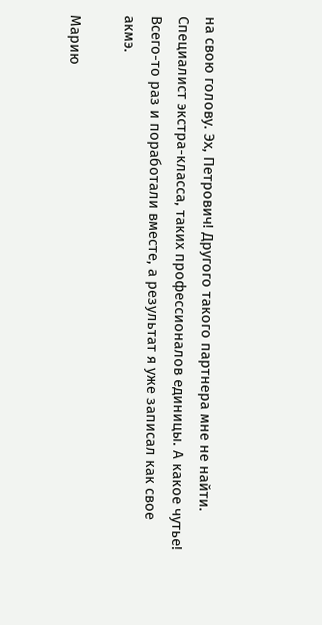на свою голову. Эх, Петрович! Другого такого партнера мне не найти. Специалист экстра-класса, таких профессионалов единицы. А какое чутье! Всего-то раз и поработали вместе, а результат я уже записал как свое акмэ.

Марию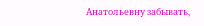Анатольевну забывать,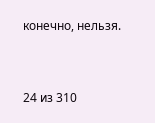конечно, нельзя.



24 из 310